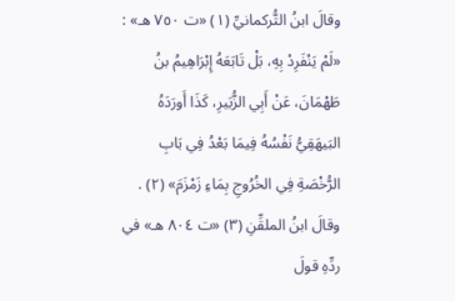وقالَ ابنُ التُّركمانيِّ (١) «ت ٧٥٠ هـ» : «لَمْ يَنْفَرِدْ بِهِ، بَلْ تَابَعَهُ إِبْرَاهِيمُ بنُ طَهْمَانَ، عَنْ أَبِي الزُّبَيرِ، كَذَا أَورَدَهُ البَيهَقِيُّ نَفْسُهُ فِيمَا بَعْدُ فِي بَابِ الرُّخْصَةِ فِي الخُرُوجِ بِمَاءِ زَمْزَمَ» (٢) .
وقالَ ابنُ الملقِّنِ (٣) «ت ٨٠٤ هـ» في ردِّهِ قولَ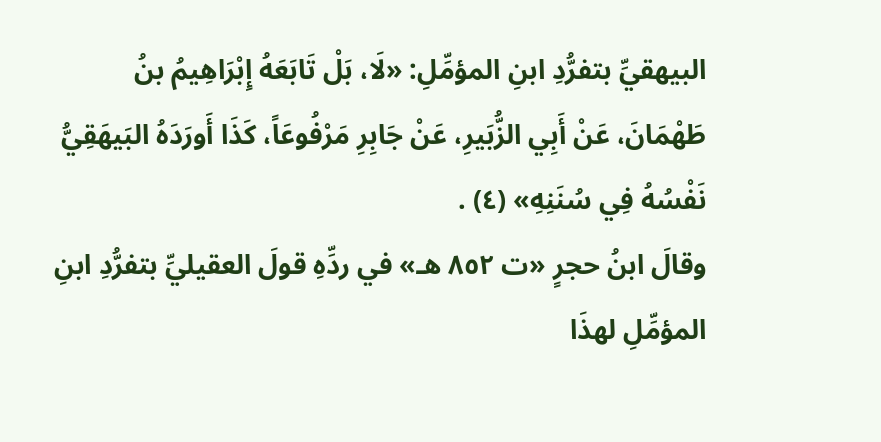البيهقيِّ بتفرُّدِ ابنِ المؤمِّلِ: «لَا، بَلْ تَابَعَهُ إِبْرَاهِيمُ بنُ طَهْمَانَ، عَنْ أَبِي الزُّبَيرِ، عَنْ جَابِرِ مَرْفُوعَاً، كَذَا أَورَدَهُ البَيهَقِيُّ نَفْسُهُ فِي سُنَنِهِ» (٤) .
وقالَ ابنُ حجرٍ «ت ٨٥٢ هـ» في ردِّهِ قولَ العقيليِّ بتفرُّدِ ابنِ المؤمِّلِ لهذَا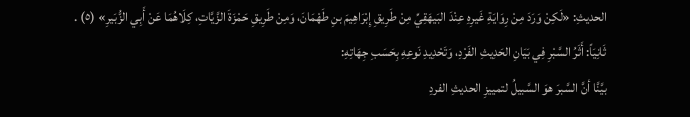الحديثِ: «لَكِنْ وَرَدَ مِنْ رِوَايَةِ غَيرِهِ عِنْدَ البَيهَقِيِّ مِنْ طَرِيقِ إِبْرَاهِيمَ بنِ طَهْمَانَ، وَمِنْ طَرِيقِ حَمْزَةَ الزَّيَّاتِ، كِلَاهُمَا عَنْ أَبِي الزُّبَيرِ» (٥) .
ثَانِيَاً: أَثَرُ السَّبْرِ فِي بَيَانِ الحَدِيثِ الفَرْدِ، وَتَحْدِيدِ نَوعِهِ بِحَسَبِ جِهَاتِهِ:
بيَّنَّا أنَّ السَّبرَ هوَ السَّبيلُ لتمييزِ الحديثِ الفردِ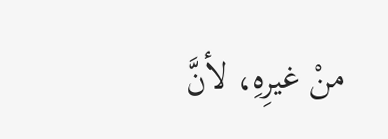منْ غيرِهِ، لأنَّ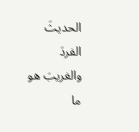الحديثَ الفردَ والغريبَ هو ما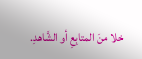خلا منَ المتابِعِ أو الشَّاهدِ.